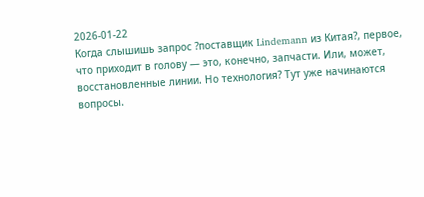2026-01-22
Когда слышишь запрос ?поставщик Lindemann из Китая?, первое, что приходит в голову — это, конечно, запчасти. Или, может, восстановленные линии. Но технология? Тут уже начинаются вопросы.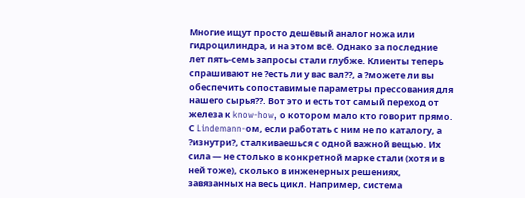Многие ищут просто дешёвый аналог ножа или гидроцилиндра, и на этом всё. Однако за последние лет пять-семь запросы стали глубже. Клиенты теперь спрашивают не ?есть ли у вас вал??, а ?можете ли вы обеспечить сопоставимые параметры прессования для нашего сырья??. Вот это и есть тот самый переход от железа к know-how, о котором мало кто говорит прямо.
С Lindemann-ом, если работать с ним не по каталогу, а ?изнутри?, сталкиваешься с одной важной вещью. Их сила — не столько в конкретной марке стали (хотя и в ней тоже), сколько в инженерных решениях, завязанных на весь цикл. Например, система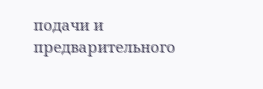подачи и предварительного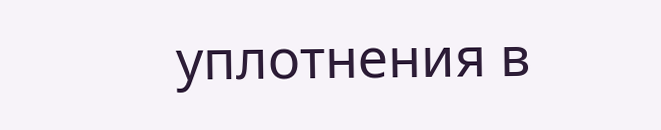уплотнения в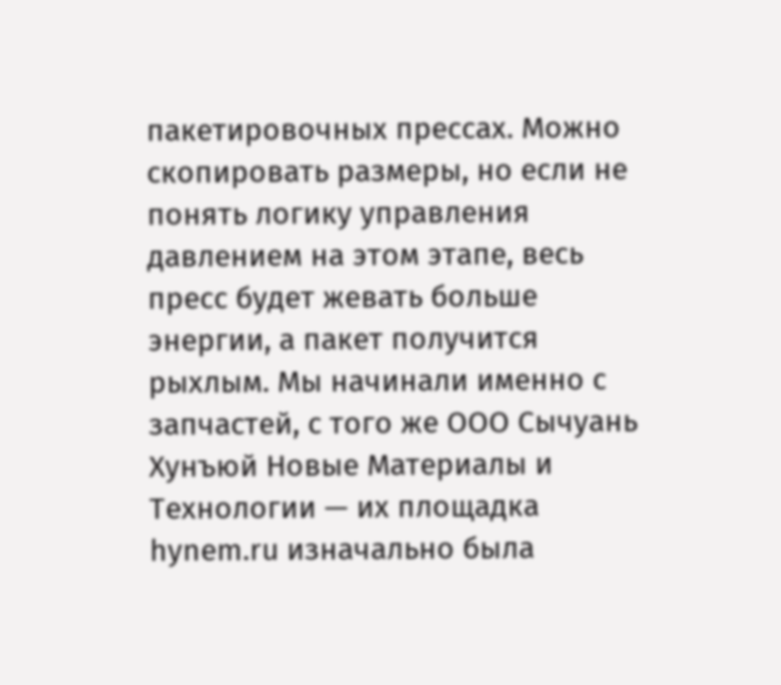пакетировочных прессах. Можно скопировать размеры, но если не понять логику управления давлением на этом этапе, весь пресс будет жевать больше энергии, а пакет получится рыхлым. Мы начинали именно с запчастей, с того же ООО Сычуань Хунъюй Новые Материалы и Технологии — их площадка hynem.ru изначально была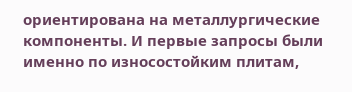ориентирована на металлургические компоненты. И первые запросы были именно по износостойким плитам,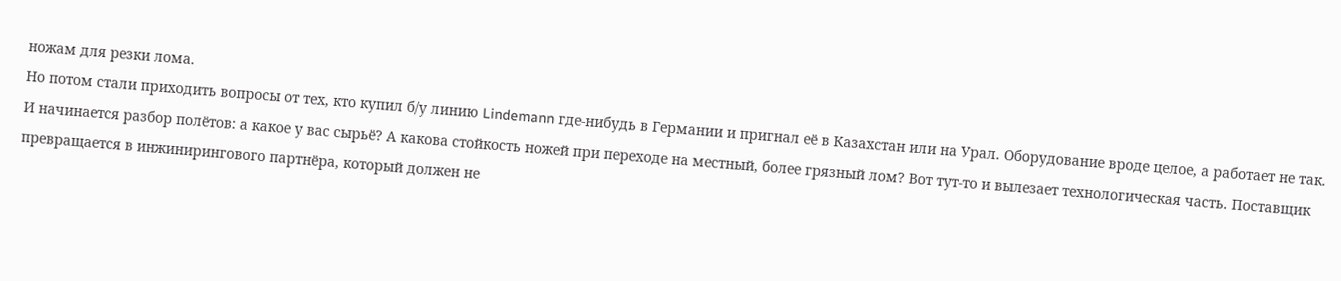ножам для резки лома.
Но потом стали приходить вопросы от тех, кто купил б/у линию Lindemann где-нибудь в Германии и пригнал её в Казахстан или на Урал. Оборудование вроде целое, а работает не так. И начинается разбор полётов: а какое у вас сырьё? А какова стойкость ножей при переходе на местный, более грязный лом? Вот тут-то и вылезает технологическая часть. Поставщик превращается в инжинирингового партнёра, который должен не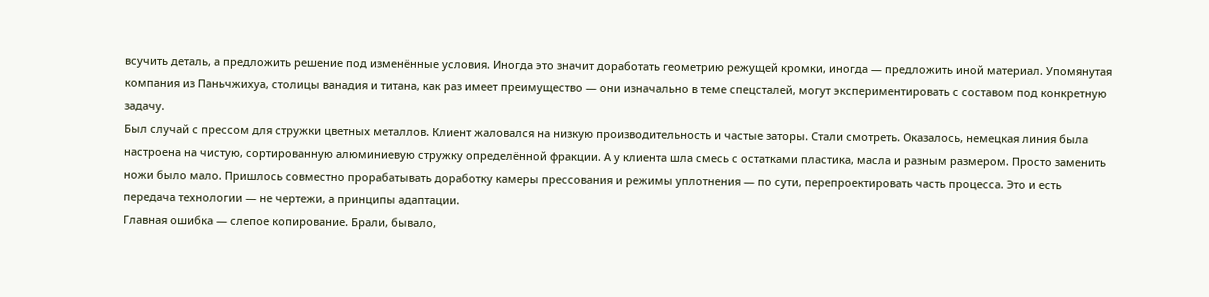всучить деталь, а предложить решение под изменённые условия. Иногда это значит доработать геометрию режущей кромки, иногда — предложить иной материал. Упомянутая компания из Паньчжихуа, столицы ванадия и титана, как раз имеет преимущество — они изначально в теме спецсталей, могут экспериментировать с составом под конкретную задачу.
Был случай с прессом для стружки цветных металлов. Клиент жаловался на низкую производительность и частые заторы. Стали смотреть. Оказалось, немецкая линия была настроена на чистую, сортированную алюминиевую стружку определённой фракции. А у клиента шла смесь с остатками пластика, масла и разным размером. Просто заменить ножи было мало. Пришлось совместно прорабатывать доработку камеры прессования и режимы уплотнения — по сути, перепроектировать часть процесса. Это и есть передача технологии — не чертежи, а принципы адаптации.
Главная ошибка — слепое копирование. Брали, бывало,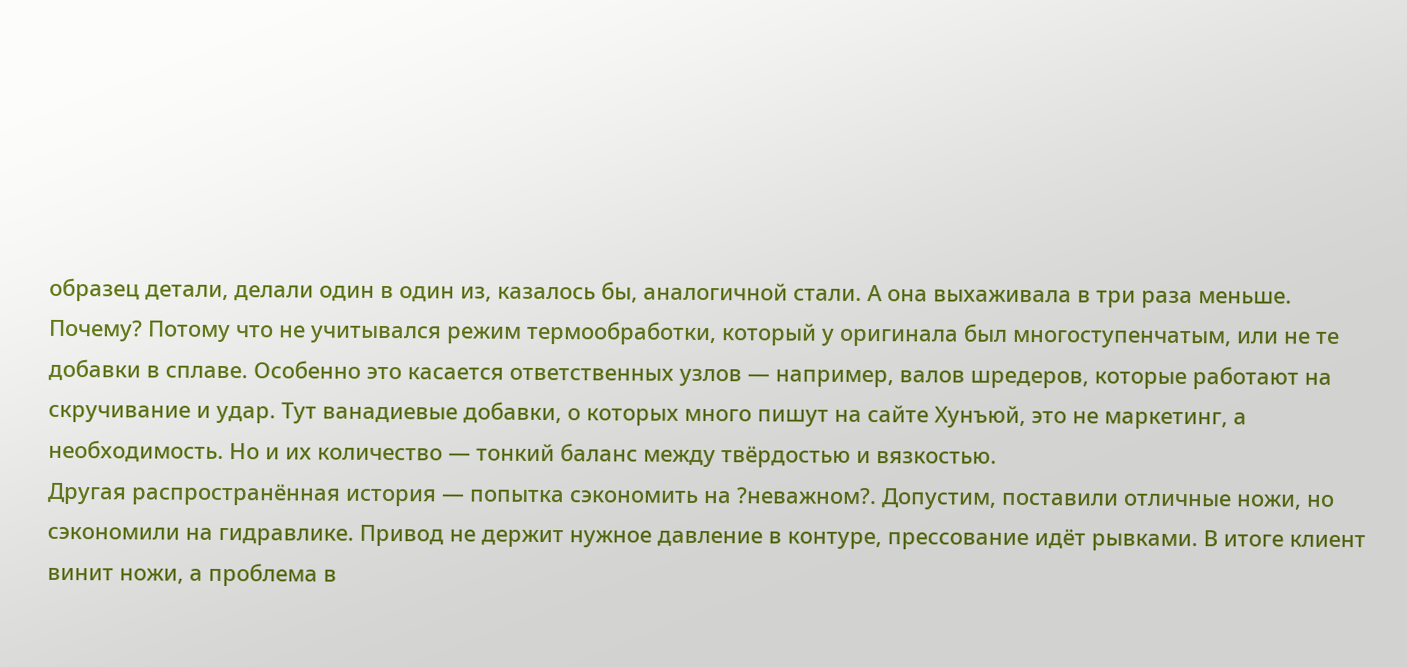образец детали, делали один в один из, казалось бы, аналогичной стали. А она выхаживала в три раза меньше. Почему? Потому что не учитывался режим термообработки, который у оригинала был многоступенчатым, или не те добавки в сплаве. Особенно это касается ответственных узлов — например, валов шредеров, которые работают на скручивание и удар. Тут ванадиевые добавки, о которых много пишут на сайте Хунъюй, это не маркетинг, а необходимость. Но и их количество — тонкий баланс между твёрдостью и вязкостью.
Другая распространённая история — попытка сэкономить на ?неважном?. Допустим, поставили отличные ножи, но сэкономили на гидравлике. Привод не держит нужное давление в контуре, прессование идёт рывками. В итоге клиент винит ножи, а проблема в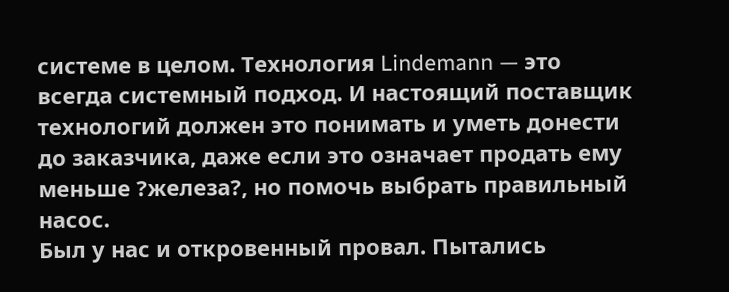системе в целом. Технология Lindemann — это всегда системный подход. И настоящий поставщик технологий должен это понимать и уметь донести до заказчика, даже если это означает продать ему меньше ?железа?, но помочь выбрать правильный насос.
Был у нас и откровенный провал. Пытались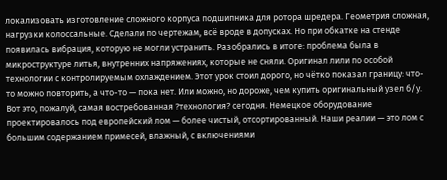локализовать изготовление сложного корпуса подшипника для ротора шредера. Геометрия сложная, нагрузки колоссальные. Сделали по чертежам, всё вроде в допусках. Но при обкатке на стенде появилась вибрация, которую не могли устранить. Разобрались в итоге: проблема была в микроструктуре литья, внутренних напряжениях, которые не сняли. Оригинал лили по особой технологии с контролируемым охлаждением. Этот урок стоил дорого, но чётко показал границу: что-то можно повторить, а что-то — пока нет. Или можно, но дороже, чем купить оригинальный узел б/у.
Вот это, пожалуй, самая востребованная ?технология? сегодня. Немецкое оборудование проектировалось под европейский лом — более чистый, отсортированный. Наши реалии — это лом с большим содержанием примесей, влажный, с включениями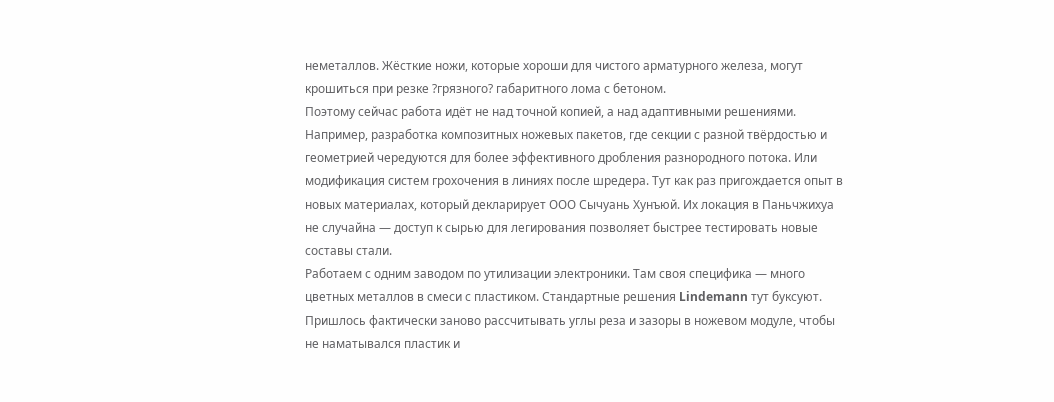неметаллов. Жёсткие ножи, которые хороши для чистого арматурного железа, могут крошиться при резке ?грязного? габаритного лома с бетоном.
Поэтому сейчас работа идёт не над точной копией, а над адаптивными решениями. Например, разработка композитных ножевых пакетов, где секции с разной твёрдостью и геометрией чередуются для более эффективного дробления разнородного потока. Или модификация систем грохочения в линиях после шредера. Тут как раз пригождается опыт в новых материалах, который декларирует ООО Сычуань Хунъюй. Их локация в Паньчжихуа не случайна — доступ к сырью для легирования позволяет быстрее тестировать новые составы стали.
Работаем с одним заводом по утилизации электроники. Там своя специфика — много цветных металлов в смеси с пластиком. Стандартные решения Lindemann тут буксуют. Пришлось фактически заново рассчитывать углы реза и зазоры в ножевом модуле, чтобы не наматывался пластик и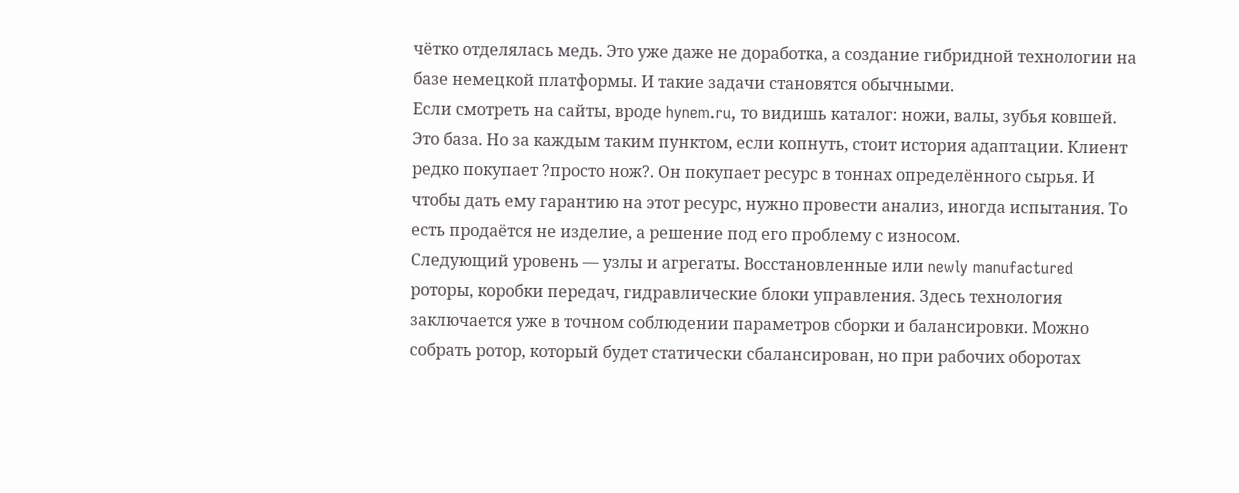чётко отделялась медь. Это уже даже не доработка, а создание гибридной технологии на базе немецкой платформы. И такие задачи становятся обычными.
Если смотреть на сайты, вроде hynem.ru, то видишь каталог: ножи, валы, зубья ковшей. Это база. Но за каждым таким пунктом, если копнуть, стоит история адаптации. Клиент редко покупает ?просто нож?. Он покупает ресурс в тоннах определённого сырья. И чтобы дать ему гарантию на этот ресурс, нужно провести анализ, иногда испытания. То есть продаётся не изделие, а решение под его проблему с износом.
Следующий уровень — узлы и агрегаты. Восстановленные или newly manufactured роторы, коробки передач, гидравлические блоки управления. Здесь технология заключается уже в точном соблюдении параметров сборки и балансировки. Можно собрать ротор, который будет статически сбалансирован, но при рабочих оборотах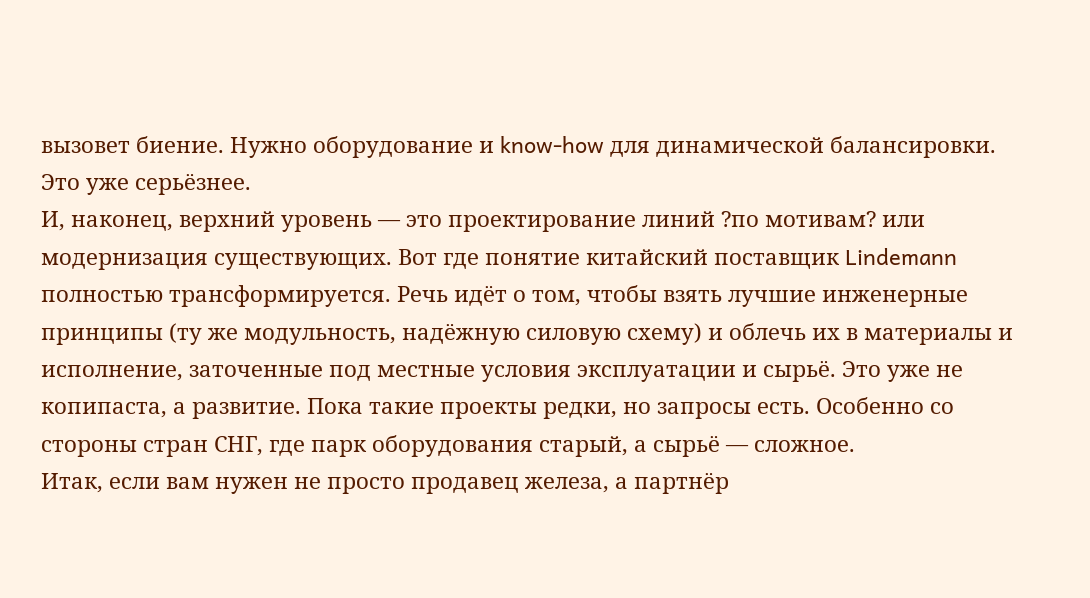вызовет биение. Нужно оборудование и know-how для динамической балансировки. Это уже серьёзнее.
И, наконец, верхний уровень — это проектирование линий ?по мотивам? или модернизация существующих. Вот где понятие китайский поставщик Lindemann полностью трансформируется. Речь идёт о том, чтобы взять лучшие инженерные принципы (ту же модульность, надёжную силовую схему) и облечь их в материалы и исполнение, заточенные под местные условия эксплуатации и сырьё. Это уже не копипаста, а развитие. Пока такие проекты редки, но запросы есть. Особенно со стороны стран СНГ, где парк оборудования старый, а сырьё — сложное.
Итак, если вам нужен не просто продавец железа, а партнёр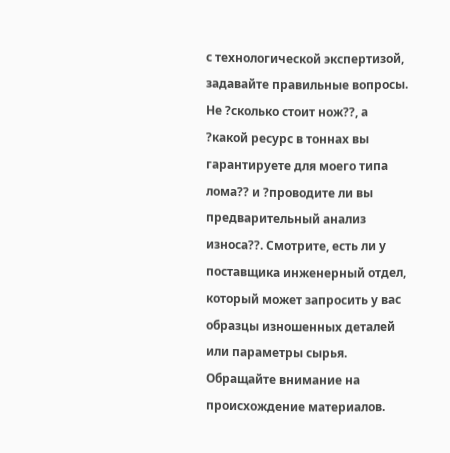с технологической экспертизой, задавайте правильные вопросы. Не ?сколько стоит нож??, а ?какой ресурс в тоннах вы гарантируете для моего типа лома?? и ?проводите ли вы предварительный анализ износа??. Смотрите, есть ли у поставщика инженерный отдел, который может запросить у вас образцы изношенных деталей или параметры сырья.
Обращайте внимание на происхождение материалов.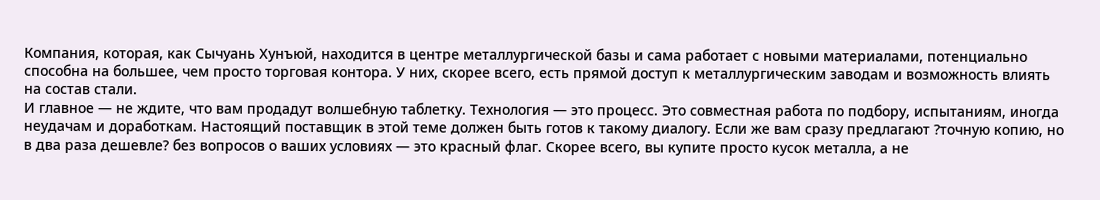Компания, которая, как Сычуань Хунъюй, находится в центре металлургической базы и сама работает с новыми материалами, потенциально способна на большее, чем просто торговая контора. У них, скорее всего, есть прямой доступ к металлургическим заводам и возможность влиять на состав стали.
И главное — не ждите, что вам продадут волшебную таблетку. Технология — это процесс. Это совместная работа по подбору, испытаниям, иногда неудачам и доработкам. Настоящий поставщик в этой теме должен быть готов к такому диалогу. Если же вам сразу предлагают ?точную копию, но в два раза дешевле? без вопросов о ваших условиях — это красный флаг. Скорее всего, вы купите просто кусок металла, а не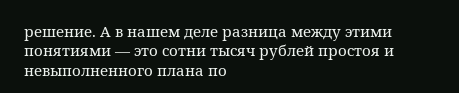решение. А в нашем деле разница между этими понятиями — это сотни тысяч рублей простоя и невыполненного плана по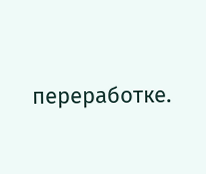переработке.